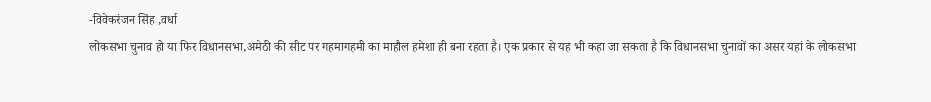-विवेकरंजन सिंह ,वर्धा
लोकसभा चुनाव हो या फिर विधानसभा,अमेठी की सीट पर गहमागहमी का माहौल हमेशा ही बना रहता है। एक प्रकार से यह भी कहा जा सकता है कि विधानसभा चुनावों का असर यहां के लोकसभा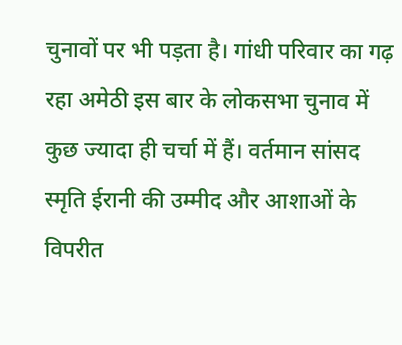चुनावों पर भी पड़ता है। गांधी परिवार का गढ़ रहा अमेठी इस बार के लोकसभा चुनाव में कुछ ज्यादा ही चर्चा में हैं। वर्तमान सांसद स्मृति ईरानी की उम्मीद और आशाओं के विपरीत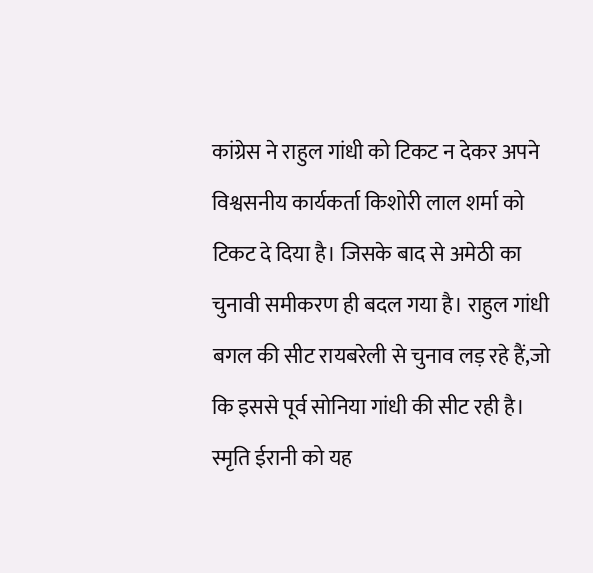कांग्रेस ने राहुल गांधी को टिकट न देकर अपने विश्वसनीय कार्यकर्ता किशोरी लाल शर्मा को टिकट दे दिया है। जिसके बाद से अमेठी का चुनावी समीकरण ही बदल गया है। राहुल गांधी बगल की सीट रायबरेली से चुनाव लड़ रहे हैं,जो कि इससे पूर्व सोनिया गांधी की सीट रही है।
स्मृति ईरानी को यह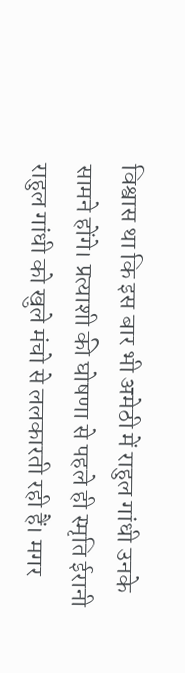विश्वास था कि इस बार भी अमेठी में राहुल गांधी उनके सामने होंगे। प्रत्याशी की घोषणा से पहले ही स्मृति ईरानी राहुल गांधी को खुले मंचो से ललकारती रही हैं। मगर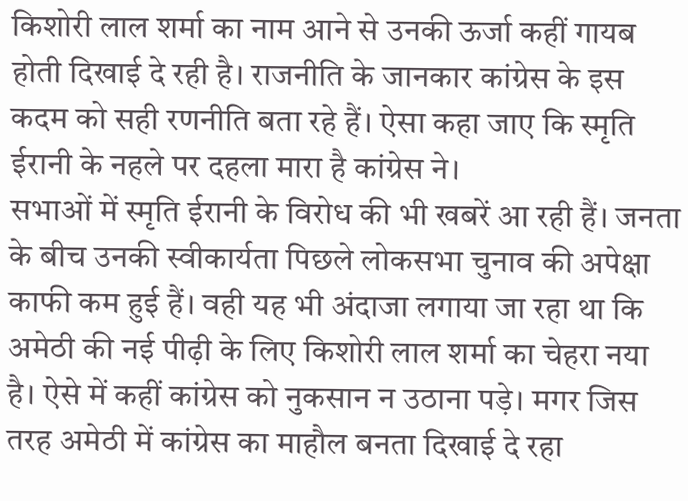किशोरी लाल शर्मा का नाम आने से उनकी ऊर्जा कहीं गायब होती दिखाई दे रही है। राजनीति के जानकार कांग्रेस के इस कदम को सही रणनीति बता रहे हैं। ऐसा कहा जाए कि स्मृति ईरानी के नहले पर दहला मारा है कांग्रेस ने।
सभाओं में स्मृति ईरानी के विरोध की भी खबरें आ रही हैं। जनता के बीच उनकी स्वीकार्यता पिछले लोकसभा चुनाव की अपेक्षा काफी कम हुई हैं। वही यह भी अंदाजा लगाया जा रहा था कि अमेठी की नई पीढ़ी के लिए किशोरी लाल शर्मा का चेहरा नया है। ऐसे में कहीं कांग्रेस को नुकसान न उठाना पड़े। मगर जिस तरह अमेठी में कांग्रेस का माहौल बनता दिखाई दे रहा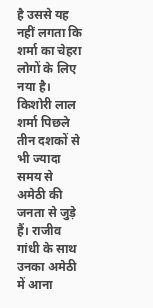है उससे यह नहीं लगता कि शर्मा का चेहरा लोगों के लिए नया है।
किशोरी लाल शर्मा पिछले तीन दशकों से भी ज्यादा समय से अमेठी की जनता से जुड़े हैं। राजीव गांधी के साथ उनका अमेठी में आना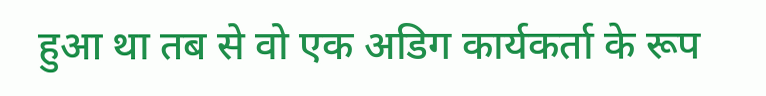हुआ था तब से वो एक अडिग कार्यकर्ता के रूप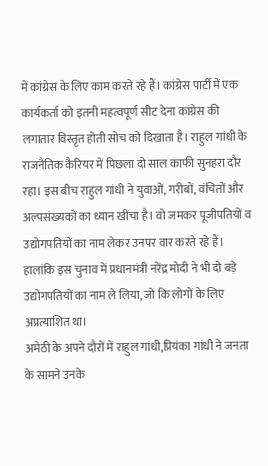में कांग्रेस के लिए काम करते रहे हैं। कांग्रेस पार्टी में एक कार्यकर्ता को इतनी महत्वपूर्ण सीट देना कांग्रेस की लगातार विस्तृत होती सोच को दिखाता है। राहुल गांधी के राजनैतिक कैरियर में पिछला दो साल काफी सुनहरा दौर रहा। इस बीच राहुल गांधी ने युवाओं, गरीबों, वंचितों और अल्पसंख्यकों का ध्यान खींचा है। वो जमकर पूजीपतियों व उद्योगपतियों का नाम लेकर उनपर वार करते रहे हैं।
हालांकि इस चुनाव में प्रधानमंत्री नरेंद्र मोदी ने भी दो बड़े उद्योगपतियों का नाम ले लिया, जो कि लोगों के लिए अप्रत्याशित था।
अमेठी के अपने दौरों में राहुल गांधी,प्रियंका गांधी ने जनता के सामने उनके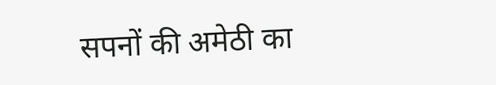सपनों की अमेठी का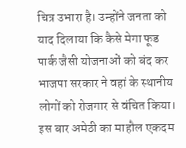चित्र उभारा है। उन्होंने जनता को याद दिलाया कि कैसे मेगा फूड पार्क जैसी योजनाओं को बंद कर भाजपा सरकार ने वहां के स्थानीय लोगों को रोजगार से वंचित किया।
इस बार अमेठी का माहौल एकदम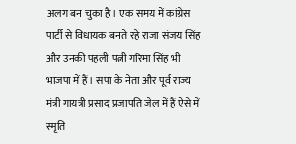अलग बन चुका है। एक समय में कांग्रेस पार्टी से विधायक बनते रहे राजा संजय सिंह और उनकी पहली पत्नी गरिमा सिंह भी भाजपा में हैं। सपा के नेता और पूर्व राज्य मंत्री गायत्री प्रसाद प्रजापति जेल में हैं ऐसे में स्मृति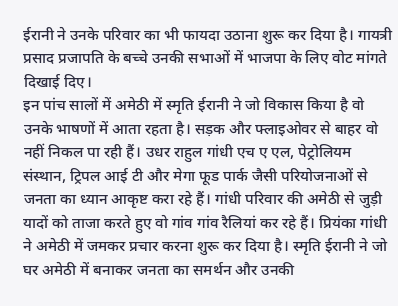ईरानी ने उनके परिवार का भी फायदा उठाना शुरू कर दिया है। गायत्री प्रसाद प्रजापति के बच्चे उनकी सभाओं में भाजपा के लिए वोट मांगते दिखाई दिए।
इन पांच सालों में अमेठी में स्मृति ईरानी ने जो विकास किया है वो उनके भाषणों में आता रहता है। सड़क और फ्लाइओवर से बाहर वो नहीं निकल पा रही हैं। उधर राहुल गांधी एच ए एल, पेट्रोलियम संस्थान, ट्रिपल आई टी और मेगा फूड पार्क जैसी परियोजनाओं से जनता का ध्यान आकृष्ट करा रहे हैं। गांधी परिवार की अमेठी से जुड़ी यादों को ताजा करते हुए वो गांव गांव रैलियां कर रहे हैं। प्रियंका गांधी ने अमेठी में जमकर प्रचार करना शुरू कर दिया है। स्मृति ईरानी ने जो घर अमेठी में बनाकर जनता का समर्थन और उनकी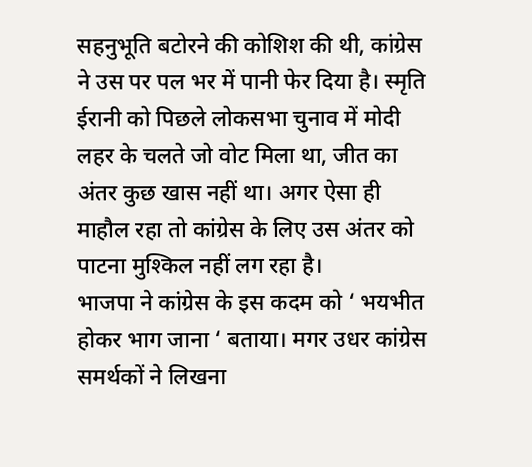सहनुभूति बटोरने की कोशिश की थी, कांग्रेस ने उस पर पल भर में पानी फेर दिया है। स्मृति ईरानी को पिछले लोकसभा चुनाव में मोदी लहर के चलते जो वोट मिला था, जीत का अंतर कुछ खास नहीं था। अगर ऐसा ही माहौल रहा तो कांग्रेस के लिए उस अंतर को पाटना मुश्किल नहीं लग रहा है।
भाजपा ने कांग्रेस के इस कदम को ‘ भयभीत होकर भाग जाना ‘ बताया। मगर उधर कांग्रेस समर्थकों ने लिखना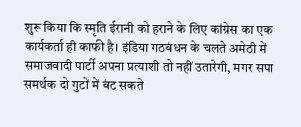शुरू किया कि स्मृति ईरानी को हराने के लिए कांग्रेस का एक कार्यकर्ता ही काफी है। इंडिया गठबंधन के चलते अमेठी में समाजवादी पार्टी अपना प्रत्याशी तो नहीं उतारेगी, मगर सपा समर्थक दो गुटों में बंट सकते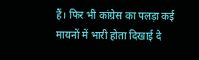हैं। फिर भी कांग्रेस का पलड़ा कई मायनों में भारी होता दिखाई दे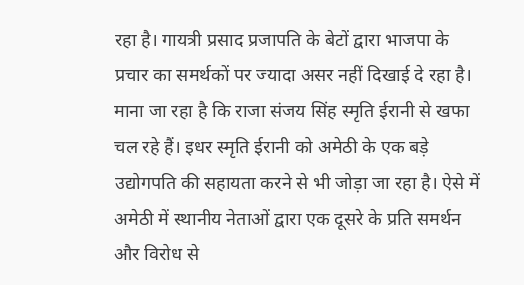रहा है। गायत्री प्रसाद प्रजापति के बेटों द्वारा भाजपा के प्रचार का समर्थकों पर ज्यादा असर नहीं दिखाई दे रहा है। माना जा रहा है कि राजा संजय सिंह स्मृति ईरानी से खफा चल रहे हैं। इधर स्मृति ईरानी को अमेठी के एक बड़े उद्योगपति की सहायता करने से भी जोड़ा जा रहा है। ऐसे में अमेठी में स्थानीय नेताओं द्वारा एक दूसरे के प्रति समर्थन और विरोध से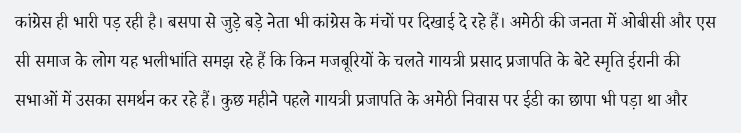कांग्रेस ही भारी पड़ रही है। बसपा से जुड़े बड़े नेता भी कांग्रेस के मंचों पर दिखाई दे रहे हैं। अमेठी की जनता में ओबीसी और एस सी समाज के लोग यह भलीभांति समझ रहे हैं कि किन मजबूरियों के चलते गायत्री प्रसाद प्रजापति के बेटे स्मृति ईरानी की सभाओं में उसका समर्थन कर रहे हैं। कुछ महीने पहले गायत्री प्रजापति के अमेठी निवास पर ईडी का छापा भी पड़ा था और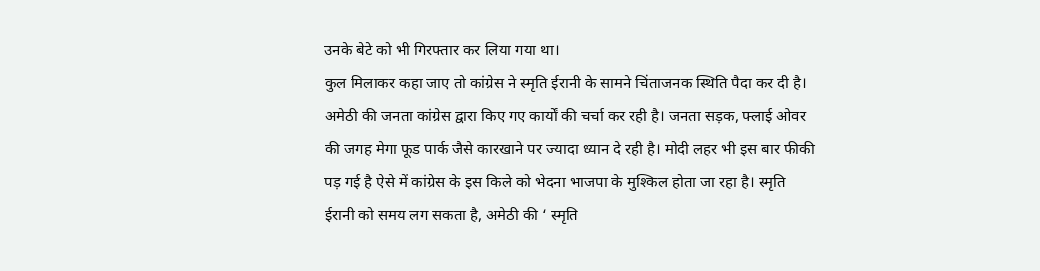उनके बेटे को भी गिरफ्तार कर लिया गया था।
कुल मिलाकर कहा जाए तो कांग्रेस ने स्मृति ईरानी के सामने चिंताजनक स्थिति पैदा कर दी है। अमेठी की जनता कांग्रेस द्वारा किए गए कार्यों की चर्चा कर रही है। जनता सड़क, फ्लाई ओवर की जगह मेगा फूड पार्क जैसे कारखाने पर ज्यादा ध्यान दे रही है। मोदी लहर भी इस बार फीकी पड़ गई है ऐसे में कांग्रेस के इस किले को भेदना भाजपा के मुश्किल होता जा रहा है। स्मृति ईरानी को समय लग सकता है, अमेठी की ‘ स्मृति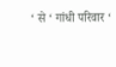‘ से ‘ गांधी परिवार ‘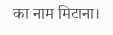का नाम मिटाना।